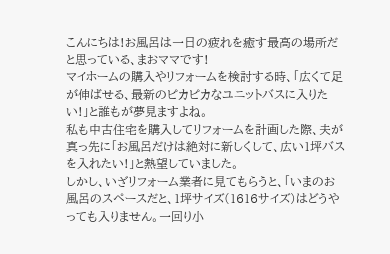こんにちは!お風呂は一日の疲れを癒す最高の場所だと思っている、まおママです!
マイホームの購入やリフォームを検討する時、「広くて足が伸ばせる、最新のピカピカなユニットバスに入りたい!」と誰もが夢見ますよね。
私も中古住宅を購入してリフォームを計画した際、夫が真っ先に「お風呂だけは絶対に新しくして、広い1坪バスを入れたい!」と熱望していました。
しかし、いざリフォーム業者に見てもらうと、「いまのお風呂のスペースだと、1坪サイズ(1616サイズ)はどうやっても入りません。一回り小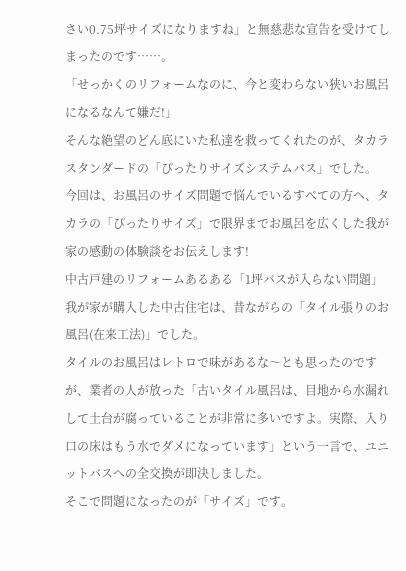さい0.75坪サイズになりますね」と無慈悲な宣告を受けてしまったのです……。
「せっかくのリフォームなのに、今と変わらない狭いお風呂になるなんて嫌だ!」
そんな絶望のどん底にいた私達を救ってくれたのが、タカラスタンダードの「ぴったりサイズシステムバス」でした。
今回は、お風呂のサイズ問題で悩んでいるすべての方へ、タカラの「ぴったりサイズ」で限界までお風呂を広くした我が家の感動の体験談をお伝えします!
中古戸建のリフォームあるある「1坪バスが入らない問題」
我が家が購入した中古住宅は、昔ながらの「タイル張りのお風呂(在来工法)」でした。
タイルのお風呂はレトロで味があるな〜とも思ったのですが、業者の人が放った「古いタイル風呂は、目地から水漏れして土台が腐っていることが非常に多いですよ。実際、入り口の床はもう水でダメになっています」という一言で、ユニットバスへの全交換が即決しました。
そこで問題になったのが「サイズ」です。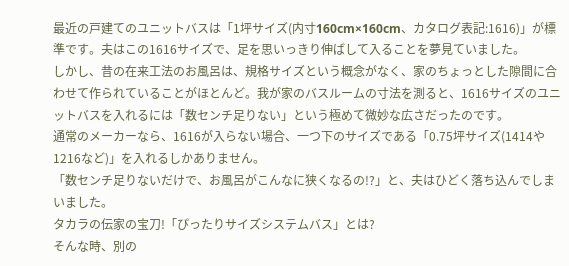最近の戸建てのユニットバスは「1坪サイズ(内寸160cm×160cm、カタログ表記:1616)」が標準です。夫はこの1616サイズで、足を思いっきり伸ばして入ることを夢見ていました。
しかし、昔の在来工法のお風呂は、規格サイズという概念がなく、家のちょっとした隙間に合わせて作られていることがほとんど。我が家のバスルームの寸法を測ると、1616サイズのユニットバスを入れるには「数センチ足りない」という極めて微妙な広さだったのです。
通常のメーカーなら、1616が入らない場合、一つ下のサイズである「0.75坪サイズ(1414や1216など)」を入れるしかありません。
「数センチ足りないだけで、お風呂がこんなに狭くなるの!?」と、夫はひどく落ち込んでしまいました。
タカラの伝家の宝刀!「ぴったりサイズシステムバス」とは?
そんな時、別の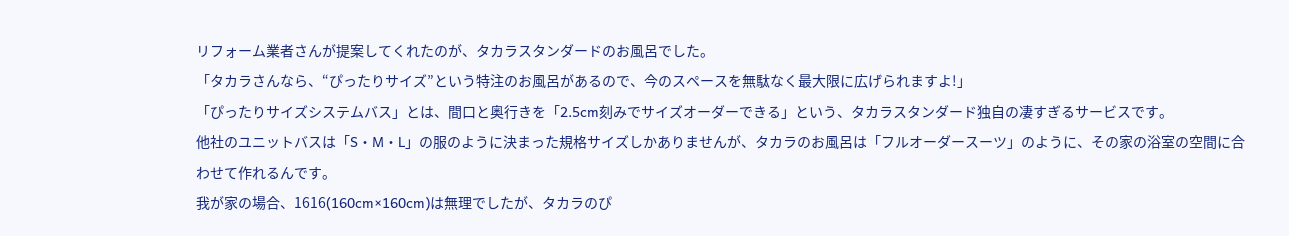リフォーム業者さんが提案してくれたのが、タカラスタンダードのお風呂でした。
「タカラさんなら、“ぴったりサイズ”という特注のお風呂があるので、今のスペースを無駄なく最大限に広げられますよ!」
「ぴったりサイズシステムバス」とは、間口と奥行きを「2.5cm刻みでサイズオーダーできる」という、タカラスタンダード独自の凄すぎるサービスです。
他社のユニットバスは「S・M・L」の服のように決まった規格サイズしかありませんが、タカラのお風呂は「フルオーダースーツ」のように、その家の浴室の空間に合わせて作れるんです。
我が家の場合、1616(160cm×160cm)は無理でしたが、タカラのぴ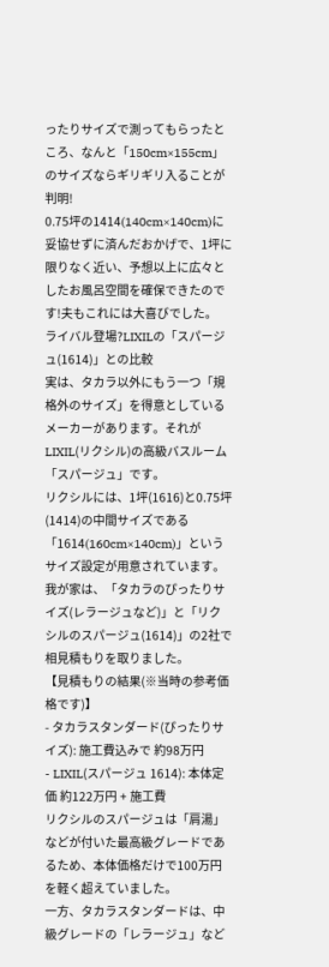ったりサイズで測ってもらったところ、なんと「150cm×155cm」のサイズならギリギリ入ることが判明!
0.75坪の1414(140cm×140cm)に妥協せずに済んだおかげで、1坪に限りなく近い、予想以上に広々としたお風呂空間を確保できたのです!夫もこれには大喜びでした。
ライバル登場?LIXILの「スパージュ(1614)」との比較
実は、タカラ以外にもう一つ「規格外のサイズ」を得意としているメーカーがあります。それがLIXIL(リクシル)の高級バスルーム「スパージュ」です。
リクシルには、1坪(1616)と0.75坪(1414)の中間サイズである「1614(160cm×140cm)」というサイズ設定が用意されています。
我が家は、「タカラのぴったりサイズ(レラージュなど)」と「リクシルのスパージュ(1614)」の2社で相見積もりを取りました。
【見積もりの結果(※当時の参考価格です)】
- タカラスタンダード(ぴったりサイズ): 施工費込みで 約98万円
- LIXIL(スパージュ 1614): 本体定価 約122万円 + 施工費
リクシルのスパージュは「肩湯」などが付いた最高級グレードであるため、本体価格だけで100万円を軽く超えていました。
一方、タカラスタンダードは、中級グレードの「レラージュ」など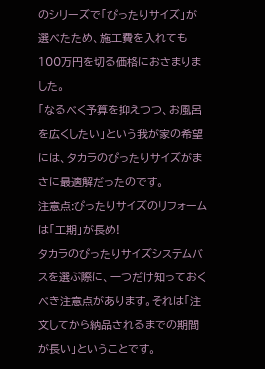のシリーズで「ぴったりサイズ」が選べたため、施工費を入れても100万円を切る価格におさまりました。
「なるべく予算を抑えつつ、お風呂を広くしたい」という我が家の希望には、タカラのぴったりサイズがまさに最適解だったのです。
注意点:ぴったりサイズのリフォームは「工期」が長め!
タカラのぴったりサイズシステムバスを選ぶ際に、一つだけ知っておくべき注意点があります。それは「注文してから納品されるまでの期間が長い」ということです。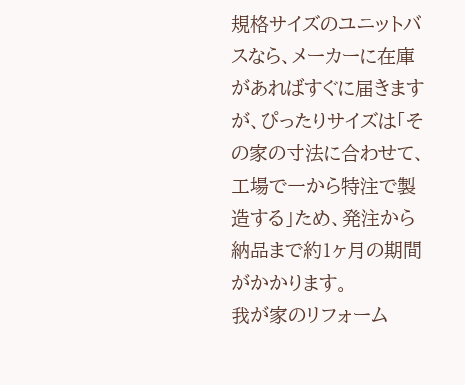規格サイズのユニットバスなら、メーカーに在庫があればすぐに届きますが、ぴったりサイズは「その家の寸法に合わせて、工場で一から特注で製造する」ため、発注から納品まで約1ヶ月の期間がかかります。
我が家のリフォーム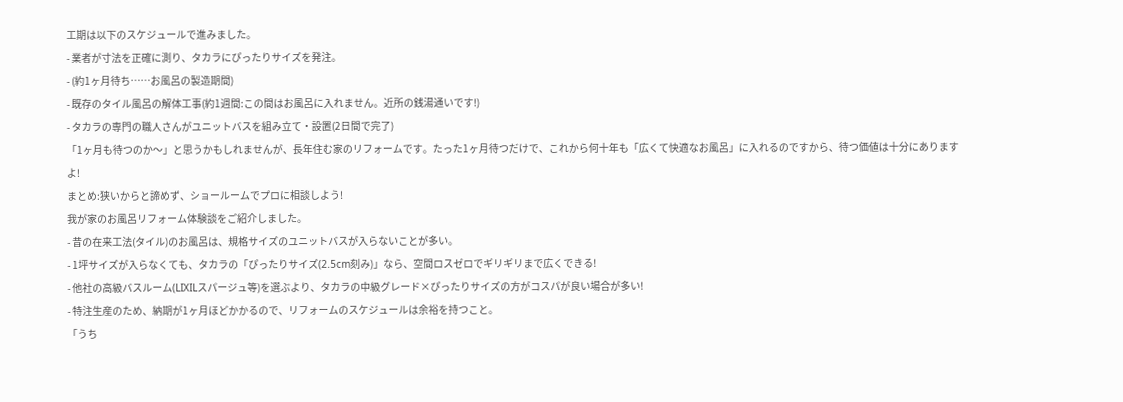工期は以下のスケジュールで進みました。
- 業者が寸法を正確に測り、タカラにぴったりサイズを発注。
- (約1ヶ月待ち……お風呂の製造期間)
- 既存のタイル風呂の解体工事(約1週間:この間はお風呂に入れません。近所の銭湯通いです!)
- タカラの専門の職人さんがユニットバスを組み立て・設置(2日間で完了)
「1ヶ月も待つのか〜」と思うかもしれませんが、長年住む家のリフォームです。たった1ヶ月待つだけで、これから何十年も「広くて快適なお風呂」に入れるのですから、待つ価値は十分にありますよ!
まとめ:狭いからと諦めず、ショールームでプロに相談しよう!
我が家のお風呂リフォーム体験談をご紹介しました。
- 昔の在来工法(タイル)のお風呂は、規格サイズのユニットバスが入らないことが多い。
- 1坪サイズが入らなくても、タカラの「ぴったりサイズ(2.5cm刻み)」なら、空間ロスゼロでギリギリまで広くできる!
- 他社の高級バスルーム(LIXILスパージュ等)を選ぶより、タカラの中級グレード×ぴったりサイズの方がコスパが良い場合が多い!
- 特注生産のため、納期が1ヶ月ほどかかるので、リフォームのスケジュールは余裕を持つこと。
「うち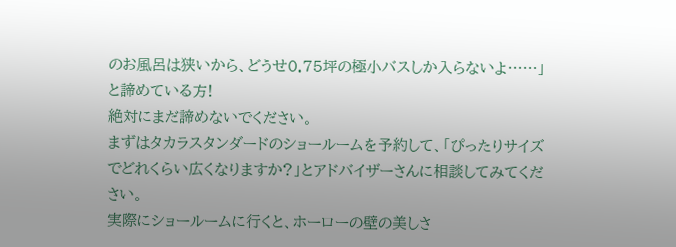のお風呂は狭いから、どうせ0.75坪の極小バスしか入らないよ……」と諦めている方!
絶対にまだ諦めないでください。
まずはタカラスタンダードのショールームを予約して、「ぴったりサイズでどれくらい広くなりますか?」とアドバイザーさんに相談してみてください。
実際にショールームに行くと、ホーローの壁の美しさ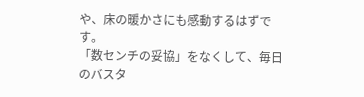や、床の暖かさにも感動するはずです。
「数センチの妥協」をなくして、毎日のバスタ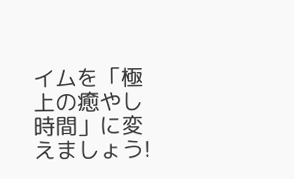イムを「極上の癒やし時間」に変えましょう!